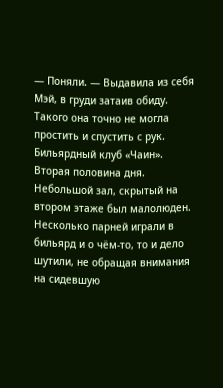— Поняли. — Выдавила из себя Мэй, в груди затаив обиду. Такого она точно не могла простить и спустить с рук.
Бильярдный клуб «Чаин». Вторая половина дня.
Небольшой зал, скрытый на втором этаже был малолюден. Несколько парней играли в бильярд и о чём-то, то и дело шутили, не обращая внимания на сидевшую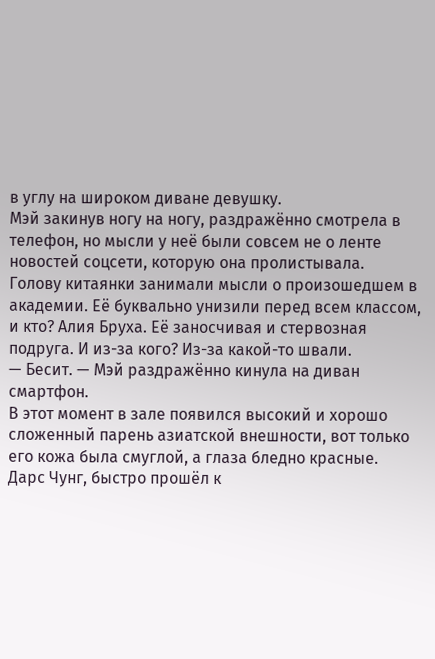в углу на широком диване девушку.
Мэй закинув ногу на ногу, раздражённо смотрела в телефон, но мысли у неё были совсем не о ленте новостей соцсети, которую она пролистывала.
Голову китаянки занимали мысли о произошедшем в академии. Её буквально унизили перед всем классом, и кто? Алия Бруха. Её заносчивая и стервозная подруга. И из-за кого? Из-за какой-то швали.
— Бесит. — Мэй раздражённо кинула на диван смартфон.
В этот момент в зале появился высокий и хорошо сложенный парень азиатской внешности, вот только его кожа была смуглой, а глаза бледно красные.
Дарс Чунг, быстро прошёл к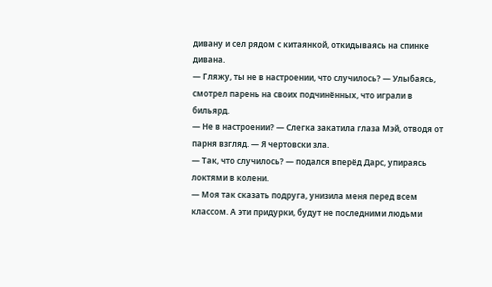дивану и сел рядом с китаянкой, откидываясь на спинке дивана.
— Гляжу, ты не в настроении, что случилось? — Улыбаясь, смотрел парень на своих подчинённых, что играли в бильярд.
— Не в настроении? — Слегка закатила глаза Мэй, отводя от парня взгляд. — Я чертовски зла.
— Так, что случилось? — подался вперёд Дарс, упираясь локтями в колени.
— Моя так сказать подруга, унизила меня перед всем классом. А эти придурки, будут не последними людьми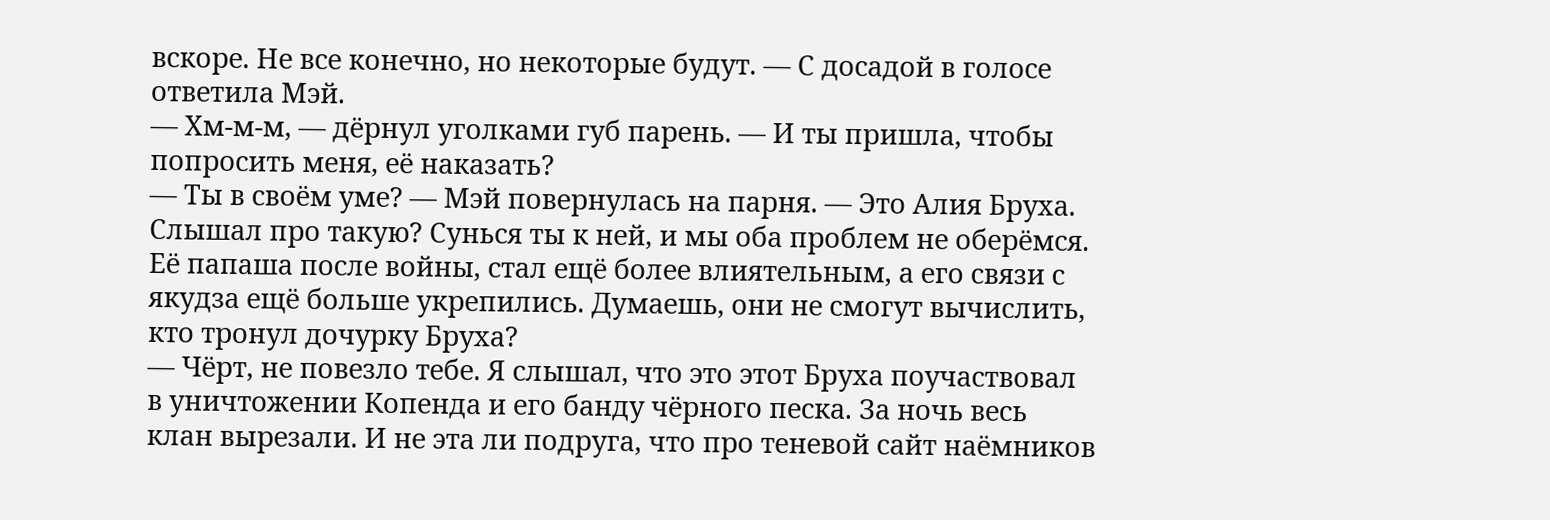вскоре. Не все конечно, но некоторые будут. — С досадой в голосе ответила Мэй.
— Хм-м-м, — дёрнул уголками губ парень. — И ты пришла, чтобы попросить меня, её наказать?
— Ты в своём уме? — Мэй повернулась на парня. — Это Алия Бруха. Слышал про такую? Сунься ты к ней, и мы оба проблем не оберёмся. Её папаша после войны, стал ещё более влиятельным, а его связи с якудза ещё больше укрепились. Думаешь, они не смогут вычислить, кто тронул дочурку Бруха?
— Чёрт, не повезло тебе. Я слышал, что это этот Бруха поучаствовал в уничтожении Копенда и его банду чёрного песка. За ночь весь клан вырезали. И не эта ли подруга, что про теневой сайт наёмников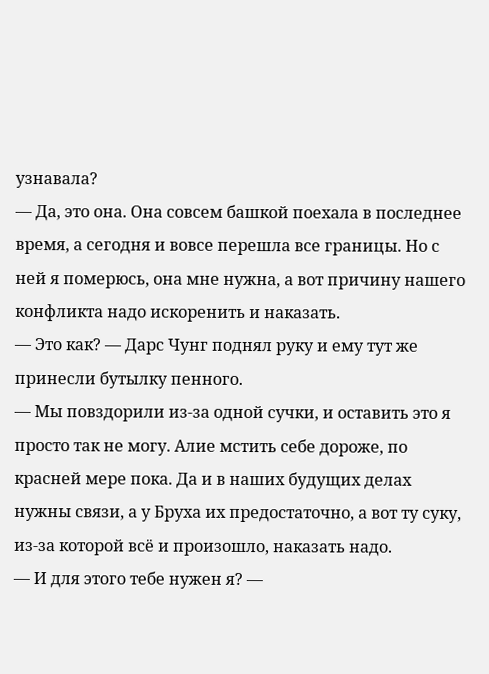узнавала?
— Да, это она. Она совсем башкой поехала в последнее время, а сегодня и вовсе перешла все границы. Но с ней я померюсь, она мне нужна, а вот причину нашего конфликта надо искоренить и наказать.
— Это как? — Дарс Чунг поднял руку и ему тут же принесли бутылку пенного.
— Мы повздорили из-за одной сучки, и оставить это я просто так не могу. Алие мстить себе дороже, по красней мере пока. Да и в наших будущих делах нужны связи, а у Бруха их предостаточно, а вот ту суку, из-за которой всё и произошло, наказать надо.
— И для этого тебе нужен я? —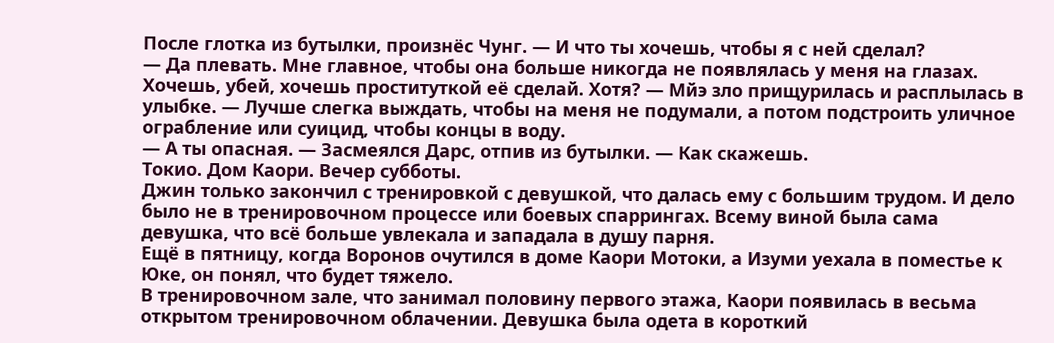После глотка из бутылки, произнёс Чунг. — И что ты хочешь, чтобы я с ней сделал?
— Да плевать. Мне главное, чтобы она больше никогда не появлялась у меня на глазах. Хочешь, убей, хочешь проституткой её сделай. Хотя? — Мйэ зло прищурилась и расплылась в улыбке. — Лучше слегка выждать, чтобы на меня не подумали, а потом подстроить уличное ограбление или суицид, чтобы концы в воду.
— А ты опасная. — Засмеялся Дарс, отпив из бутылки. — Как скажешь.
Токио. Дом Каори. Вечер субботы.
Джин только закончил с тренировкой с девушкой, что далась ему с большим трудом. И дело было не в тренировочном процессе или боевых спаррингах. Всему виной была сама девушка, что всё больше увлекала и западала в душу парня.
Ещё в пятницу, когда Воронов очутился в доме Каори Мотоки, а Изуми уехала в поместье к Юке, он понял, что будет тяжело.
В тренировочном зале, что занимал половину первого этажа, Каори появилась в весьма открытом тренировочном облачении. Девушка была одета в короткий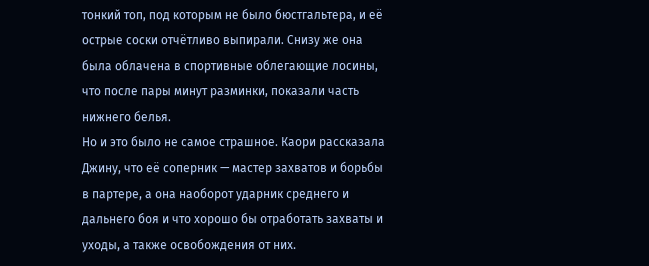тонкий топ, под которым не было бюстгальтера, и её острые соски отчётливо выпирали. Снизу же она была облачена в спортивные облегающие лосины, что после пары минут разминки, показали часть нижнего белья.
Но и это было не самое страшное. Каори рассказала Джину, что её соперник — мастер захватов и борьбы в партере, а она наоборот ударник среднего и дальнего боя и что хорошо бы отработать захваты и уходы, а также освобождения от них.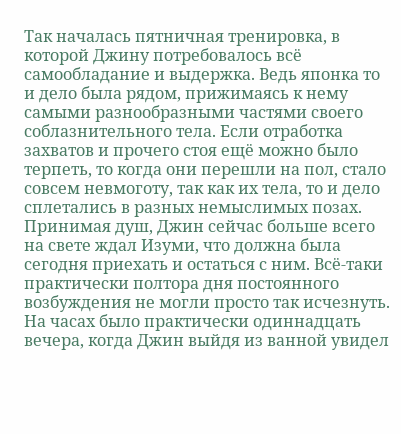Так началась пятничная тренировка, в которой Джину потребовалось всё самообладание и выдержка. Ведь японка то и дело была рядом, прижимаясь к нему самыми разнообразными частями своего соблазнительного тела. Если отработка захватов и прочего стоя ещё можно было терпеть, то когда они перешли на пол, стало совсем невмоготу, так как их тела, то и дело сплетались в разных немыслимых позах.
Принимая душ, Джин сейчас больше всего на свете ждал Изуми, что должна была сегодня приехать и остаться с ним. Всё-таки практически полтора дня постоянного возбуждения не могли просто так исчезнуть.
На часах было практически одиннадцать вечера, когда Джин выйдя из ванной увидел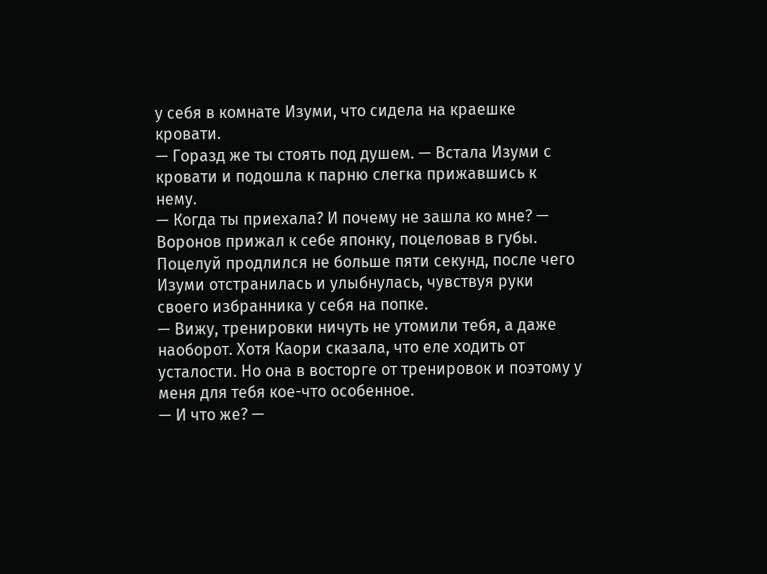у себя в комнате Изуми, что сидела на краешке кровати.
— Горазд же ты стоять под душем. — Встала Изуми с кровати и подошла к парню слегка прижавшись к нему.
— Когда ты приехала? И почему не зашла ко мне? — Воронов прижал к себе японку, поцеловав в губы.
Поцелуй продлился не больше пяти секунд, после чего Изуми отстранилась и улыбнулась, чувствуя руки своего избранника у себя на попке.
— Вижу, тренировки ничуть не утомили тебя, а даже наоборот. Хотя Каори сказала, что еле ходить от усталости. Но она в восторге от тренировок и поэтому у меня для тебя кое-что особенное.
— И что же? —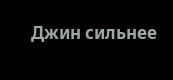Джин сильнее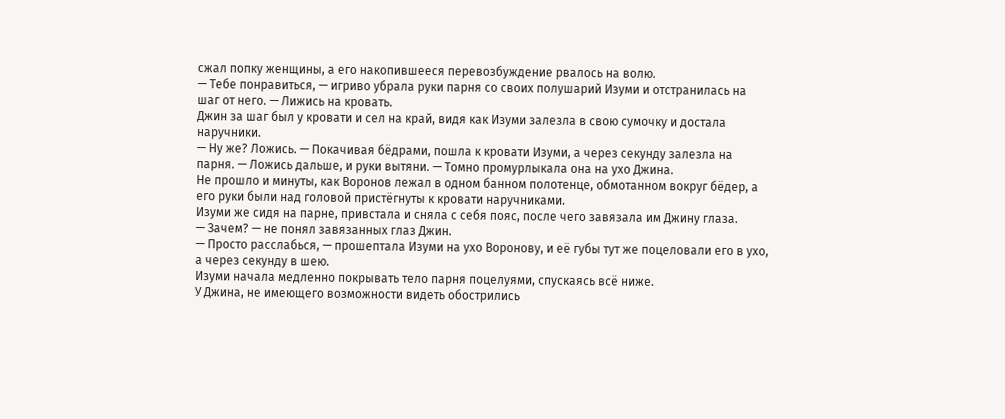сжал попку женщины, а его накопившееся перевозбуждение рвалось на волю.
— Тебе понравиться, — игриво убрала руки парня со своих полушарий Изуми и отстранилась на шаг от него. — Лижись на кровать.
Джин за шаг был у кровати и сел на край, видя как Изуми залезла в свою сумочку и достала наручники.
— Ну же? Ложись. — Покачивая бёдрами, пошла к кровати Изуми, а через секунду залезла на парня. — Ложись дальше, и руки вытяни. — Томно промурлыкала она на ухо Джина.
Не прошло и минуты, как Воронов лежал в одном банном полотенце, обмотанном вокруг бёдер, а его руки были над головой пристёгнуты к кровати наручниками.
Изуми же сидя на парне, привстала и сняла с себя пояс, после чего завязала им Джину глаза.
— Зачем? — не понял завязанных глаз Джин.
— Просто расслабься, — прошептала Изуми на ухо Воронову, и её губы тут же поцеловали его в ухо, а через секунду в шею.
Изуми начала медленно покрывать тело парня поцелуями, спускаясь всё ниже.
У Джина, не имеющего возможности видеть обострились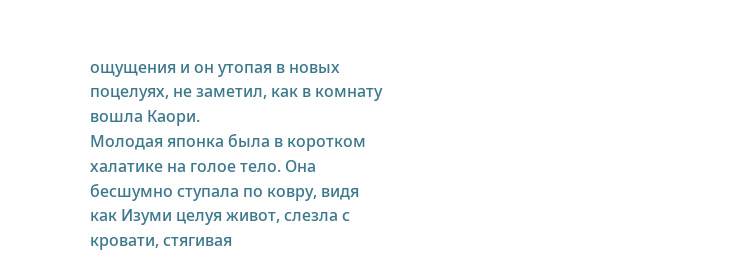ощущения и он утопая в новых поцелуях, не заметил, как в комнату вошла Каори.
Молодая японка была в коротком халатике на голое тело. Она бесшумно ступала по ковру, видя как Изуми целуя живот, слезла с кровати, стягивая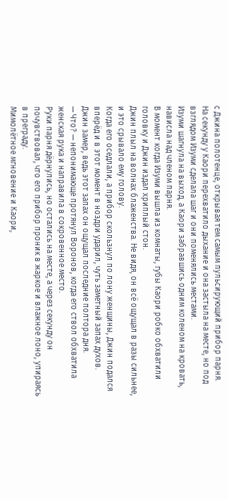с Джина полотенце, открывая тем самым пульсирующий прибор парня.
На секунду у Каори перехватило дыхание и она застыла на месте, но под взглядом Изуми сделала шаг и они поменялись местами.
Изуми шагнула на выход, а Каори забравшись одним коленом на кровать, нависла над членом парня.
В момент когда Изуми вышла из комнаты, губы Каори робко обхватили головку и Джин издал хриплый стон.
Джин плыл на волнах блаженства. Не видя, он всё ощущал в разы сильнее, и это срывало ему голову.
Когда его оседлали, а прибор скользнул по лону женщины, Джин подался вперёд и в этот момент в ноздри ударил, чуть заметный запах духов.
Джин замер, ведь этот запах он ощущал последние полтора дня.
— Что? — непонимающе протянул Воронов, когда его ствол обхватила женская рука и направила в сокровенное место.
Руки парня дёрнулись, но остались на месте, а через секунду он почувствовал, что его прибор проник в жаркое и влажное лоно, упираясь в преграду.
Мимолётное мгновение и Каори,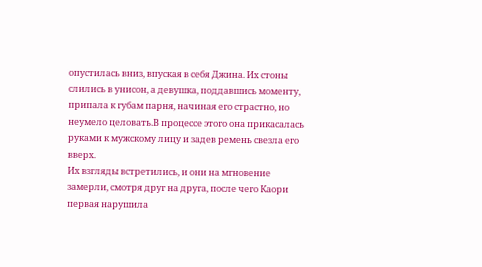опустилась вниз, впуская в себя Джина. Их стоны слились в унисон, а девушка, поддавшись моменту, припала к губам парня, начиная его страстно, но неумело целовать.В процессе этого она прикасалась руками к мужскому лицу и задев ремень свезла его вверх.
Их взгляды встретились, и они на мгновение замерли, смотря друг на друга, после чего Каори первая нарушила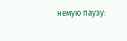немую паузу: